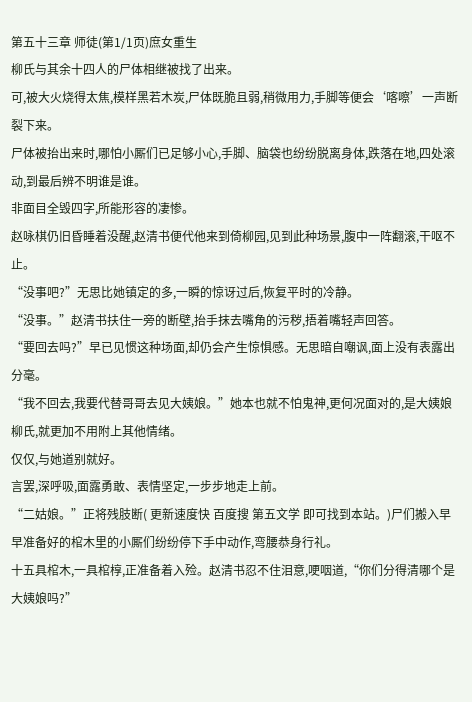第五十三章 师徒(第1/1页)庶女重生
柳氏与其余十四人的尸体相继被找了出来。
可,被大火烧得太焦,模样黑若木炭,尸体既脆且弱,稍微用力,手脚等便会‘喀嚓’一声断裂下来。
尸体被抬出来时,哪怕小厮们已足够小心,手脚、脑袋也纷纷脱离身体,跌落在地,四处滚动,到最后辨不明谁是谁。
非面目全毁四字,所能形容的凄惨。
赵咏棋仍旧昏睡着没醒,赵清书便代他来到倚柳园,见到此种场景,腹中一阵翻滚,干呕不止。
“没事吧?”无思比她镇定的多,一瞬的惊讶过后,恢复平时的冷静。
“没事。”赵清书扶住一旁的断壁,抬手抹去嘴角的污秽,捂着嘴轻声回答。
“要回去吗?”早已见惯这种场面,却仍会产生惊惧感。无思暗自嘲讽,面上没有表露出分毫。
“我不回去,我要代替哥哥去见大姨娘。”她本也就不怕鬼神,更何况面对的,是大姨娘柳氏,就更加不用附上其他情绪。
仅仅,与她道别就好。
言罢,深呼吸,面露勇敢、表情坚定,一步步地走上前。
“二姑娘。”正将残肢断( 更新速度快 百度搜 第五文学 即可找到本站。)尸们搬入早早准备好的棺木里的小厮们纷纷停下手中动作,弯腰恭身行礼。
十五具棺木,一具棺椁,正准备着入殓。赵清书忍不住泪意,哽咽道,“你们分得清哪个是大姨娘吗?”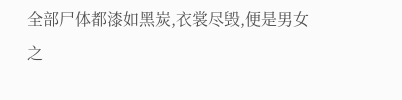全部尸体都漆如黑炭,衣裳尽毁,便是男女之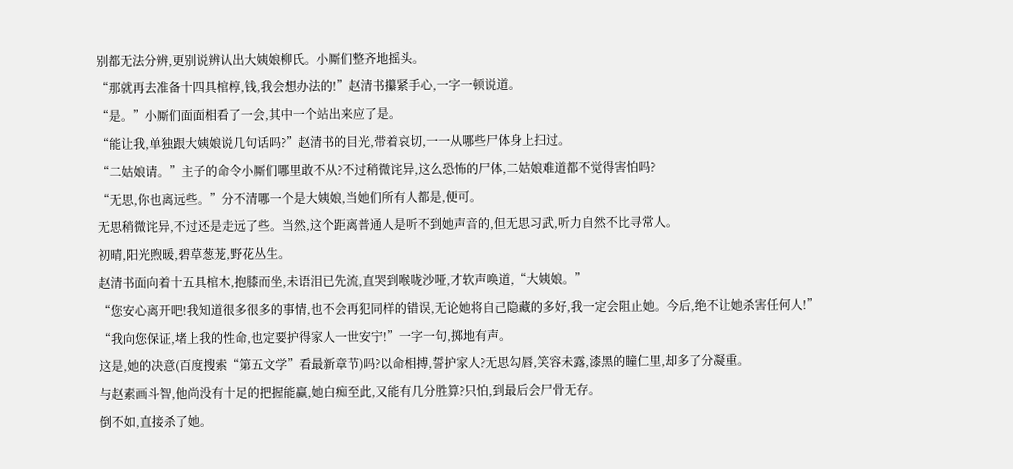别都无法分辨,更别说辨认出大姨娘柳氏。小厮们整齐地摇头。
“那就再去准备十四具棺椁,钱,我会想办法的!”赵清书攥紧手心,一字一顿说道。
“是。”小厮们面面相看了一会,其中一个站出来应了是。
“能让我,单独跟大姨娘说几句话吗?”赵清书的目光,带着哀切,一一从哪些尸体身上扫过。
“二姑娘请。”主子的命令小厮们哪里敢不从?不过稍微诧异,这么恐怖的尸体,二姑娘难道都不觉得害怕吗?
“无思,你也离远些。”分不清哪一个是大姨娘,当她们所有人都是,便可。
无思稍微诧异,不过还是走远了些。当然,这个距离普通人是听不到她声音的,但无思习武,听力自然不比寻常人。
初晴,阳光煦暖,碧草葱茏,野花丛生。
赵清书面向着十五具棺木,抱膝而坐,未语泪已先流,直哭到喉咙沙哑,才软声唤道,“大姨娘。”
“您安心离开吧!我知道很多很多的事情,也不会再犯同样的错误,无论她将自己隐藏的多好,我一定会阻止她。今后,绝不让她杀害任何人!”
“我向您保证,堵上我的性命,也定要护得家人一世安宁!”一字一句,掷地有声。
这是,她的决意(百度搜索“第五文学”看最新章节)吗?以命相搏,誓护家人?无思勾唇,笑容未露,漆黑的瞳仁里,却多了分凝重。
与赵素画斗智,他尚没有十足的把握能赢,她白痴至此,又能有几分胜算?只怕,到最后会尸骨无存。
倒不如,直接杀了她。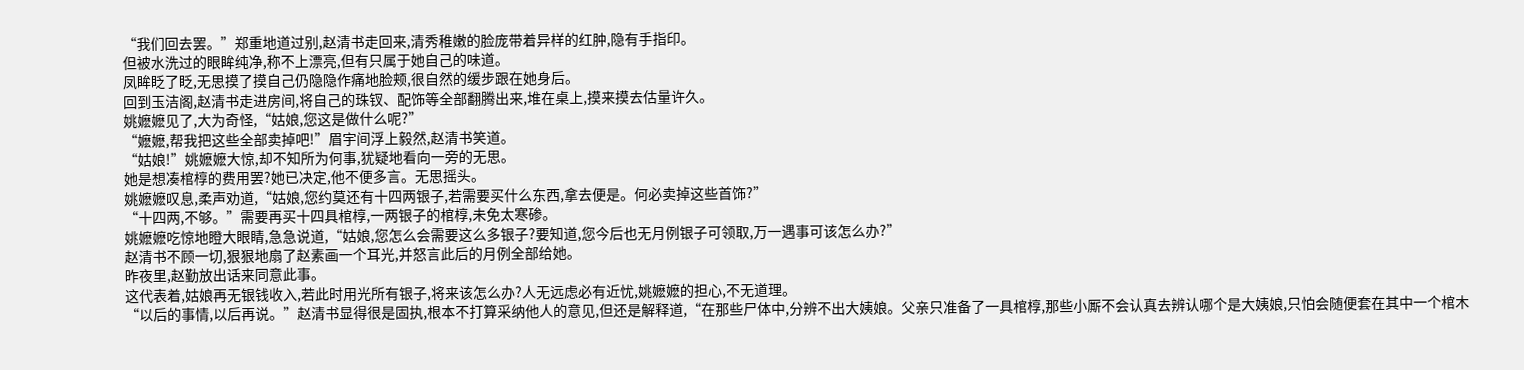“我们回去罢。”郑重地道过别,赵清书走回来,清秀稚嫩的脸庞带着异样的红肿,隐有手指印。
但被水洗过的眼眸纯净,称不上漂亮,但有只属于她自己的味道。
凤眸眨了眨,无思摸了摸自己仍隐隐作痛地脸颊,很自然的缓步跟在她身后。
回到玉洁阁,赵清书走进房间,将自己的珠钗、配饰等全部翻腾出来,堆在桌上,摸来摸去估量许久。
姚嬷嬷见了,大为奇怪,“姑娘,您这是做什么呢?”
“嬷嬷,帮我把这些全部卖掉吧!”眉宇间浮上毅然,赵清书笑道。
“姑娘!”姚嬷嬷大惊,却不知所为何事,犹疑地看向一旁的无思。
她是想凑棺椁的费用罢?她已决定,他不便多言。无思摇头。
姚嬷嬷叹息,柔声劝道,“姑娘,您约莫还有十四两银子,若需要买什么东西,拿去便是。何必卖掉这些首饰?”
“十四两,不够。”需要再买十四具棺椁,一两银子的棺椁,未免太寒碜。
姚嬷嬷吃惊地瞪大眼睛,急急说道,“姑娘,您怎么会需要这么多银子?要知道,您今后也无月例银子可领取,万一遇事可该怎么办?”
赵清书不顾一切,狠狠地扇了赵素画一个耳光,并怒言此后的月例全部给她。
昨夜里,赵勤放出话来同意此事。
这代表着,姑娘再无银钱收入,若此时用光所有银子,将来该怎么办?人无远虑必有近忧,姚嬷嬷的担心,不无道理。
“以后的事情,以后再说。”赵清书显得很是固执,根本不打算采纳他人的意见,但还是解释道,“在那些尸体中,分辨不出大姨娘。父亲只准备了一具棺椁,那些小厮不会认真去辨认哪个是大姨娘,只怕会随便套在其中一个棺木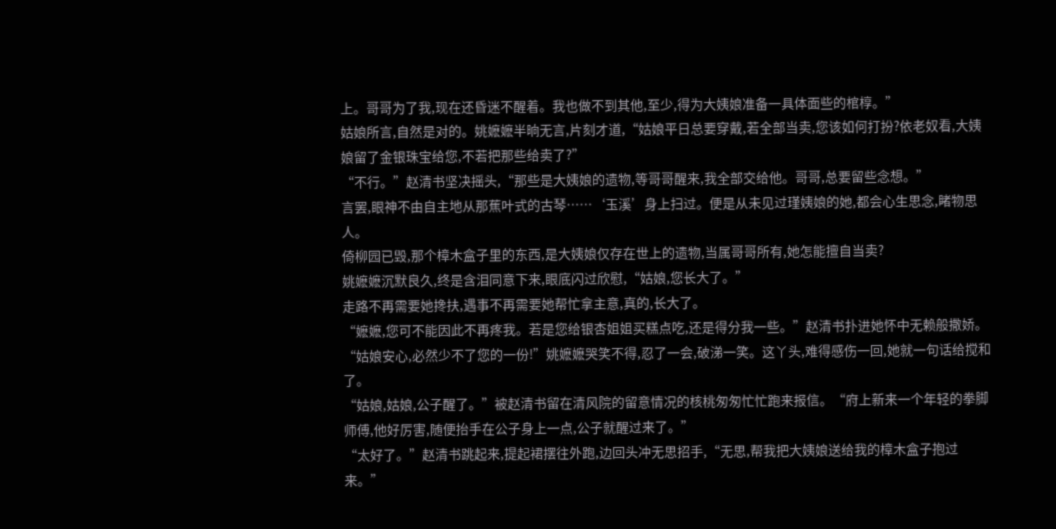上。哥哥为了我,现在还昏迷不醒着。我也做不到其他,至少,得为大姨娘准备一具体面些的棺椁。”
姑娘所言,自然是对的。姚嬷嬷半晌无言,片刻才道,“姑娘平日总要穿戴,若全部当卖,您该如何打扮?依老奴看,大姨娘留了金银珠宝给您,不若把那些给卖了?”
“不行。”赵清书坚决摇头,“那些是大姨娘的遗物,等哥哥醒来,我全部交给他。哥哥,总要留些念想。”
言罢,眼神不由自主地从那蕉叶式的古琴……‘玉溪’身上扫过。便是从未见过瑾姨娘的她,都会心生思念,睹物思人。
倚柳园已毁,那个樟木盒子里的东西,是大姨娘仅存在世上的遗物,当属哥哥所有,她怎能擅自当卖?
姚嬷嬷沉默良久,终是含泪同意下来,眼底闪过欣慰,“姑娘,您长大了。”
走路不再需要她搀扶,遇事不再需要她帮忙拿主意,真的,长大了。
“嬷嬷,您可不能因此不再疼我。若是您给银杏姐姐买糕点吃,还是得分我一些。”赵清书扑进她怀中无赖般撒娇。
“姑娘安心,必然少不了您的一份!”姚嬷嬷哭笑不得,忍了一会,破涕一笑。这丫头,难得感伤一回,她就一句话给搅和了。
“姑娘,姑娘,公子醒了。”被赵清书留在清风院的留意情况的核桃匆匆忙忙跑来报信。“府上新来一个年轻的拳脚师傅,他好厉害,随便抬手在公子身上一点,公子就醒过来了。”
“太好了。”赵清书跳起来,提起裙摆往外跑,边回头冲无思招手,“无思,帮我把大姨娘送给我的樟木盒子抱过来。”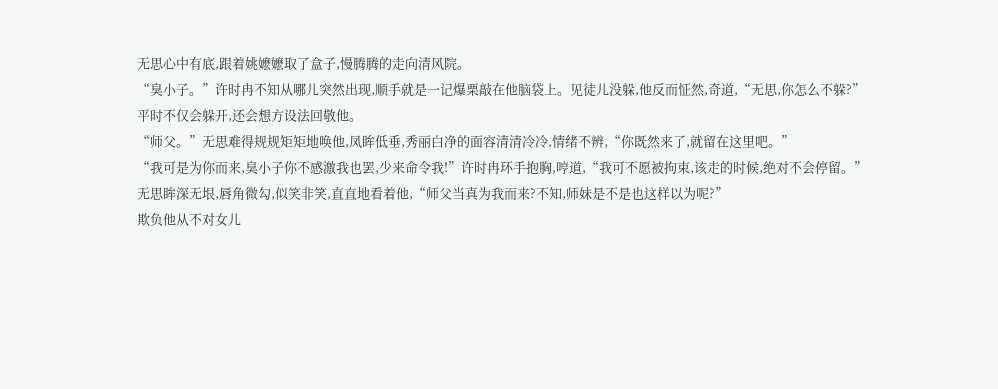无思心中有底,跟着姚嬷嬷取了盒子,慢腾腾的走向清风院。
“臭小子。”许时冉不知从哪儿突然出现,顺手就是一记爆栗敲在他脑袋上。见徒儿没躲,他反而怔然,奇道,“无思,你怎么不躲?”
平时不仅会躲开,还会想方设法回敬他。
“师父。”无思难得规规矩矩地唤他,凤眸低垂,秀丽白净的面容清清冷冷,情绪不辨,“你既然来了,就留在这里吧。”
“我可是为你而来,臭小子你不感激我也罢,少来命令我!”许时冉环手抱胸,哼道,“我可不愿被拘束,该走的时候,绝对不会停留。”
无思眸深无垠,唇角微勾,似笑非笑,直直地看着他,“师父当真为我而来?不知,师妹是不是也这样以为呢?”
欺负他从不对女儿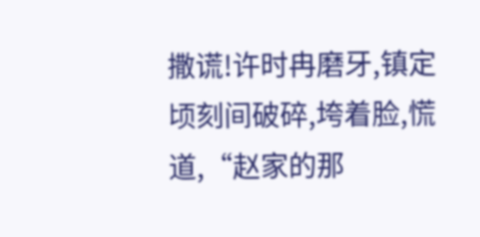撒谎!许时冉磨牙,镇定顷刻间破碎,垮着脸,慌道,“赵家的那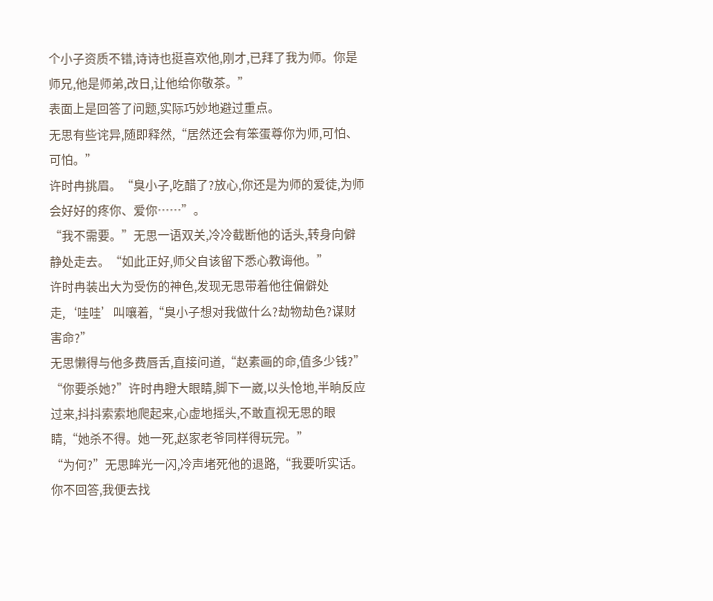个小子资质不错,诗诗也挺喜欢他,刚才,已拜了我为师。你是师兄,他是师弟,改日,让他给你敬茶。”
表面上是回答了问题,实际巧妙地避过重点。
无思有些诧异,随即释然,“居然还会有笨蛋尊你为师,可怕、可怕。”
许时冉挑眉。“臭小子,吃醋了?放心,你还是为师的爱徒,为师会好好的疼你、爱你……”。
“我不需要。”无思一语双关,冷冷截断他的话头,转身向僻静处走去。“如此正好,师父自该留下悉心教诲他。”
许时冉装出大为受伤的神色,发现无思带着他往偏僻处走,‘哇哇’叫嚷着,“臭小子想对我做什么?劫物劫色?谋财害命?”
无思懒得与他多费唇舌,直接问道,“赵素画的命,值多少钱?”
“你要杀她?”许时冉瞪大眼睛,脚下一崴,以头怆地,半晌反应过来,抖抖索索地爬起来,心虚地摇头,不敢直视无思的眼睛,“她杀不得。她一死,赵家老爷同样得玩完。”
“为何?”无思眸光一闪,冷声堵死他的退路,“我要听实话。你不回答,我便去找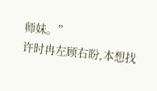师妹。”
许时冉左顾右盼,本想找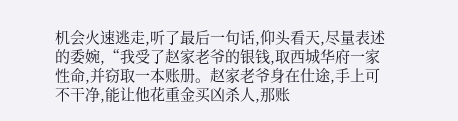机会火速逃走,听了最后一句话,仰头看天,尽量表述的委婉,“我受了赵家老爷的银钱,取西城华府一家性命,并窃取一本账册。赵家老爷身在仕途,手上可不干净,能让他花重金买凶杀人,那账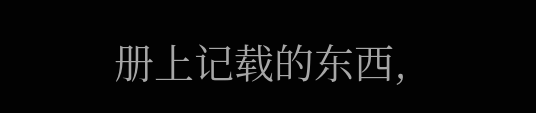册上记载的东西,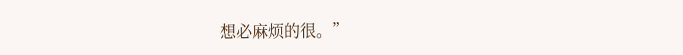想必麻烦的很。”